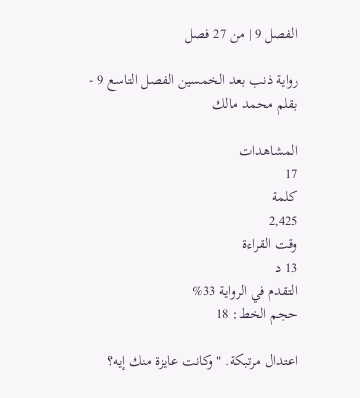الفصل 9 | من 27 فصل

رواية ذنب بعد الخمسين الفصل التاسع 9 - بقلم محمد مالك

المشاهدات
17
كلمة
2,425
وقت القراءة
13 د
التقدم في الرواية 33%
حجم الخط: 18

اعتدال مرتبكة. "وكانت عايزة منك إيه؟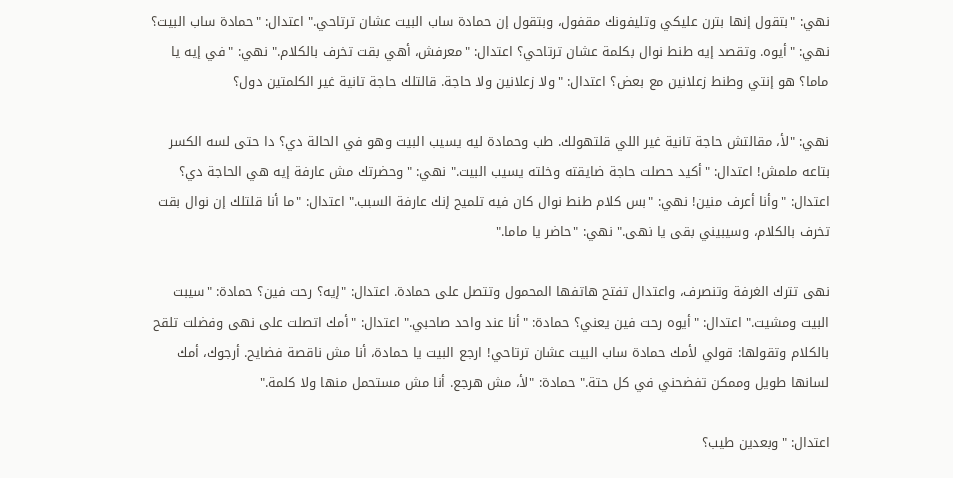نهي: "بتقول إنها بترن عليكي وتليفونك مقفول، وبتقول إن حمادة ساب البيت عشان ترتاحي." اعتدال: "حمادة ساب البيت؟ نهي: "أيوه. وتقصد إيه طنط نوال بكلمة عشان ترتاحي؟ اعتدال: "معرفش، أهي بقت تخرف بالكلام." نهي: "في إيه يا ماما؟ هو إنتي وطنط زعلانين مع بعض؟ اعتدال: "ولا زعلانين ولا حاجة. قالتلك حاجة تانية غير الكلمتين دول؟

نهي: "لأ، مقالتش حاجة تانية غير اللي قلتهولك. طب وحمادة ليه يسيب البيت وهو في الحالة دي؟ دا حتى لسه الكسر بتاعه ملمش! اعتدال: "أكيد حصلت حاجة ضايقته وخلته يسيب البيت." نهي: "وحضرتك مش عارفة إيه هي الحاجة دي؟ اعتدال: "وأنا أعرف منين! نهي: "بس كلام طنط نوال كان فيه تلميح إنك عارفة السبب." اعتدال: "ما أنا قلتلك إن نوال بقت تخرف بالكلام، وسيبيني بقى يا نهى." نهي: "حاضر يا ماما."

نهى تترك الغرفة وتنصرف، واعتدال تفتح هاتفها المحمول وتتصل على حمادة. اعتدال: "إيه؟ رحت فين؟ حمادة: "سيبت البيت ومشيت." اعتدال: "أيوه رحت فين يعني؟ حمادة: "أنا عند واحد صاحبي." اعتدال: "أمك اتصلت على نهى وفضلت تلقح بالكلام وتقولها: قولي لأمك حمادة ساب البيت عشان ترتاحي! ارجع البيت يا حمادة، أنا مش ناقصة فضايح. أرجوك، أمك لسانها طويل وممكن تفضحني في كل حتة." حمادة: "لأ، مش هرجع. أنا مش مستحمل منها ولا كلمة."

اعتدال: "وبعدين طيب؟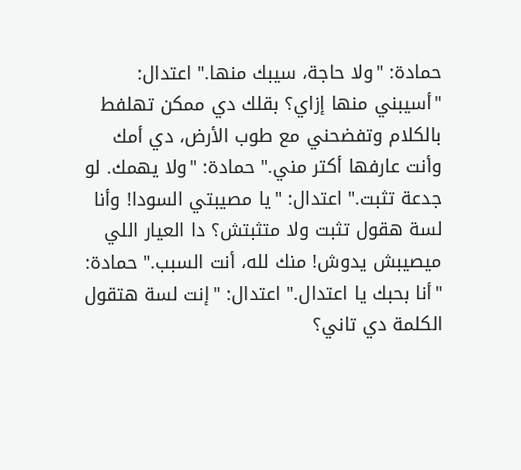حمادة: "ولا حاجة، سيبك منها." اعتدال: "أسيبني منها إزاي؟ بقلك دي ممكن تهلفط بالكلام وتفضحني مع طوب الأرض، دي أمك وأنت عارفها أكتر مني." حمادة: "ولا يهمك. لو جدعة تثبت." اعتدال: "يا مصيبتي السودا! وأنا لسة هقول تثبت ولا متثبتش؟ دا العيار اللي ميصيبش يدوش! منك لله، أنت السبب." حمادة: "أنا بحبك يا اعتدال." اعتدال: "إنت لسة هتقول الكلمة دي تاني؟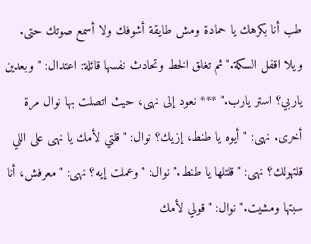طب أنا بكرهك يا حمادة ومش طايقة أشوفك ولا أسمع صوتك حتى. ويلا اقفل السكة." ثم تغلق الخط وتحادث نفسها قائلة: اعتدال: "وبعدين ياربي؟ استر يارب." *** نعود إلى نهى، حيث اتصلت بها نوال مرة أخرى. نهى: "أيوه يا طنط، إزيك؟ نوال: "قلتي لأمك يا نهى على اللي قلتهولك؟ نهى: "قلتلها يا طنط." نوال: "وعملت إيه؟ نهى: "معرفش، أنا سبتها ومشيت." نوال: "قولي لأمك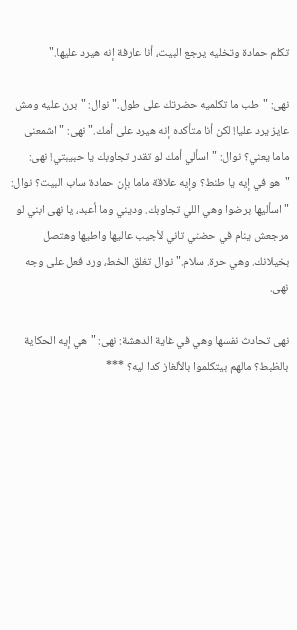تكلم حمادة وتخليه يرجع البيت، أنا عارفة إنه هيرد عليها."

نهى: "طب ما تكلميه حضرتك على طول." نوال: "برن عليه ومش عايز يرد عليا! لكن أنا متأكده إنه هيرد على أمك." نهى: "اشمعنى ماما يعني؟ نوال: "اسألي أمك لو تقدر تجاوبك يا حبيبتي! نهى: "هو في إيه يا طنط؟ وإيه علاقة ماما بإن حمادة ساب البيت؟ نوال: "اسأليها برضوا وهي اللي تجاوبك. وديني وما أعبد، يا نهى ابني لو مرجعش ينام في حضني تاني لأجيب عاليها واطيها وهتصل بخيلانك. وهي حرة. سلام." نوال تغلق الخط، ورد فعل على وجه نهى.

نهى تحادث نفسها وهي في غاية الدهشة: نهى: "هي إيه الحكاية بالظبط؟ مالهم بيتكلموا بالألغاز كدا ليه؟ ***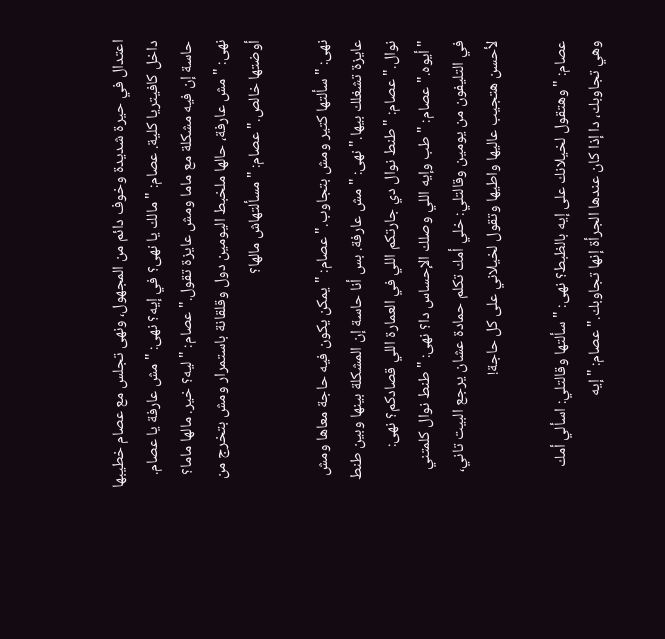اعتدال في حيرة شديدة وخوف دائم من المجهول، ونهى تجلس مع عصام خطيبها داخل كافيتريا كلية. عصام: "مالك يا نهى؟ في إيه؟ نهى: "مش عارفة يا عصام. حاسة إن فيه مشكلة مع ماما ومش عايزة تقول." عصام: "ليه؟ خير. مالها ماما؟ نهى: "مش عارفة، حالها ملخبط اليومين دول وقلقانة باستمرار ومش بتخرج من أوضتها خالص." عصام: "مسألتهاش مالها؟

نهى: "سألتها كتير ومش بتجاوب." عصام: "يمكن يكون فيه حاجة معاها ومش عايزة تشغلك بيها." نهى: "مش عارفة. بس أنا حاسة إن المشكلة بينها وبين طنط نوال." عصام: "طنط نوال دي جارتكم اللي في العمارة اللي قصادكم؟ نهى: "أيوه." عصام: "طب وإيه اللي وصلك الإحساس دا؟ نهى: "طنط نوال كلمتني في التليفون من يومين وقالتلي: خلي أمك تكلم حمادة عشان يرجع البيت تاني، لأحسن هتجيب عاليها واطيها وتقول لخيلاني على كل حاجة!

عصام: "وهتقول لخيلانك على إيه بالظبط؟ نهى: "سألتها وقالتلي: اسألي أمك وهي تجاوبك، دا إذا كان عندها الجرأة إنها تجاوبك." عصام: "إيه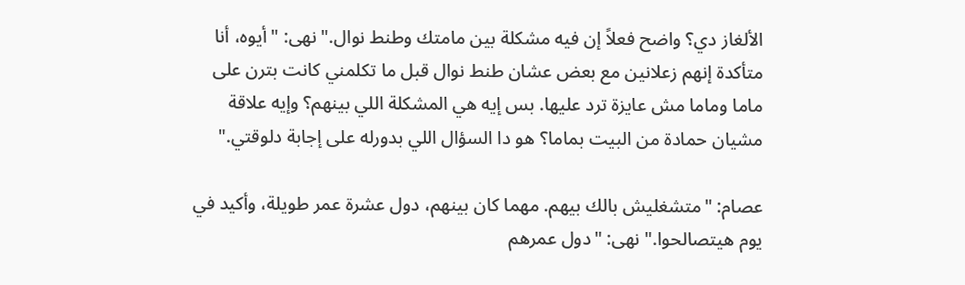الألغاز دي؟ واضح فعلاً إن فيه مشكلة بين مامتك وطنط نوال." نهى: "أيوه، أنا متأكدة إنهم زعلانين مع بعض عشان طنط نوال قبل ما تكلمني كانت بترن على ماما وماما مش عايزة ترد عليها. بس إيه هي المشكلة اللي بينهم؟ وإيه علاقة مشيان حمادة من البيت بماما؟ هو دا السؤال اللي بدورله على إجابة دلوقتي."

عصام: "متشغليش بالك بيهم. مهما كان بينهم، دول عشرة عمر طويلة، وأكيد في يوم هيتصالحوا." نهى: "دول عمرهم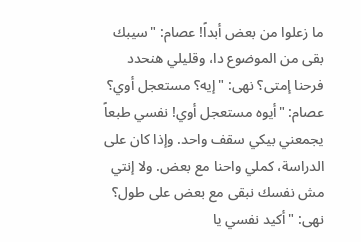ما زعلوا من بعض أبداً! عصام: "سيبك بقى من الموضوع دا، وقليلي هنحدد فرحنا إمتى؟ نهى: "إيه؟ مستعجل أوي؟ عصام: "أيوه مستعجل أوي! نفسي طبعاً يجمعني بيكي سقف واحد. وإذا كان على الدراسة، كملي واحنا مع بعض. ولا إنتي مش نفسك نبقى مع بعض على طول؟ نهى: "أكيد نفسي يا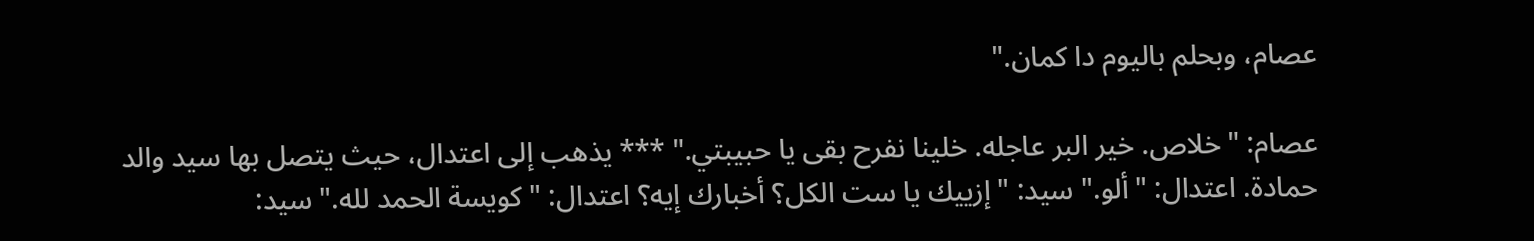عصام، وبحلم باليوم دا كمان."

عصام: "خلاص. خير البر عاجله. خلينا نفرح بقى يا حبيبتي." *** يذهب إلى اعتدال، حيث يتصل بها سيد والد حمادة. اعتدال: "ألو." سيد: "إزييك يا ست الكل؟ أخبارك إيه؟ اعتدال: "كويسة الحمد لله." سيد: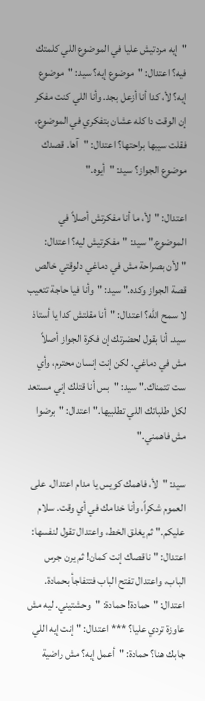"إيه مردتيش عليا في الموضوع اللي كلمتك فيه؟ اعتدال: "موضوع إيه؟ سيد: "موضوع إيه؟ لأ، كدا أنا أزعل بجد. وأنا اللي كنت مفكر إن الوقت دا كله عشان بتفكري في الموضوع، فقلت سيبها براحتها؟ اعتدال: "آها. قصدك موضوع الجواز؟ سيد: "أيوه."

اعتدال: "لأ، ما أنا مفكرتش أصلاً في الموضوع." سيد: "مفكرتيش ليه؟ اعتدال: "لأن بصراحة مش في دماغي دلوقتي خالص قصة الجواز وكده." سيد: "وأنا فيا حاجة تتعيب لا سمح الله؟ اعتدال: "أنا مقلتش كدا يا أستاذ سيد. أنا بقول لحضرتك إن فكرة الجواز أصلاً مش في دماغي. لكن إنت إنسان محترم، وأي ست تتمناك." سيد: "بس أنا قتلك إني مستعد لكل طلباتك اللي تطلبيها." اعتدال: "برضوا مش فاهمني."

سيد: "لأ، فاهمك كويس يا مدام اعتدال. على العموم شكراً، وأنا خدامك في أي وقت. سلام عليكم." ثم يغلق الخط، واعتدال تقول لنفسها: اعتدال: "ناقصاك إنت كمان! ثم يرن جرس الباب، واعتدال تفتح الباب فتتفاجأ بحمادة. اعتدال: "حمادة! حمادة: "وحشتيني. ليه مش عاوزة تردي عليا؟ *** اعتدال: "إنت إيه اللي جابك هنا؟ حمادة: "أعمل إيه؟ مش راضية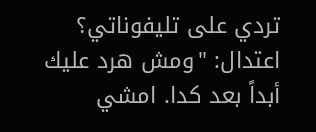تردي على تليفوناتي؟ اعتدال: "ومش هرد عليك أبداً بعد كدا. امشي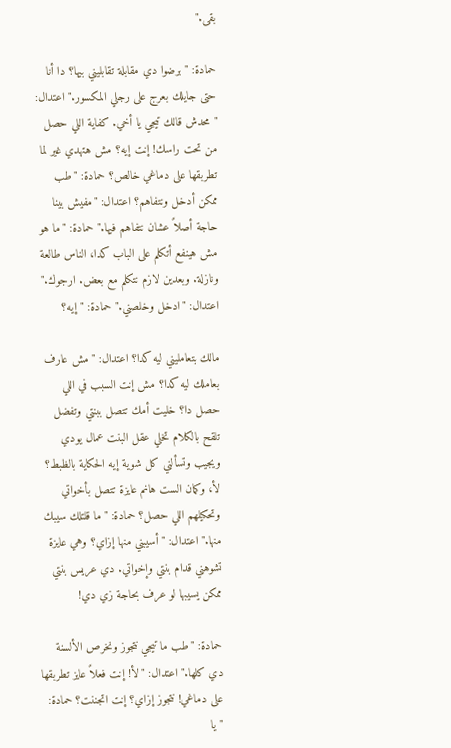بقى."

حمادة: "برضوا دي مقابلة تقابليني بيها؟ دا أنا حتى جايلك بعرج على رجلي المكسور." اعتدال: "محدش قالك تيجي يا أخي. كفاية اللي حصل من تحت راسك! إنت إيه؟ مش هتهدي غير لما تطربقها على دماغي خالص؟ حمادة: "طب ممكن أدخل ونتفاهم؟ اعتدال: "مفيش بينا حاجة أصلاً عشان نتفاهم فيها." حمادة: "ما هو مش هينفع أتكلم على الباب كدا، الناس طالعة ونازلة. وبعدين لازم نتكلم مع بعض. ارجوك." اعتدال: "ادخل وخلصني." حمادة: "إيه؟

مالك بتعامليني ليه كدا؟ اعتدال: "مش عارف بعاملك ليه كدا؟ مش إنت السبب في اللي حصل دا؟ خليت أمك تتصل ببنتي وتفضل تلقح بالكلام تخلي عقل البنت عمال يودي ويجيب وتسألني كل شوية إيه الحكاية بالظبط؟ لأ، وكمان الست هانم عايزة تتصل بأخواتي وتحكيلهم اللي حصل؟ حمادة: "ما قلتلك سيبك منها." اعتدال: "أسيبني منها إزاي؟ وهي عايزة تشوهني قدام بنتي وإخواتي. دي عريس بنتي ممكن يسيبها لو عرف بحاجة زي دي!

حمادة: "طب ما تيجي نتجوز ونخرص الألسنة دي كلها." اعتدال: "لأ! إنت فعلاً عايز تطربقها على دماغي! نتجوز إزاي؟ إنت اتجننت؟ حمادة: "يا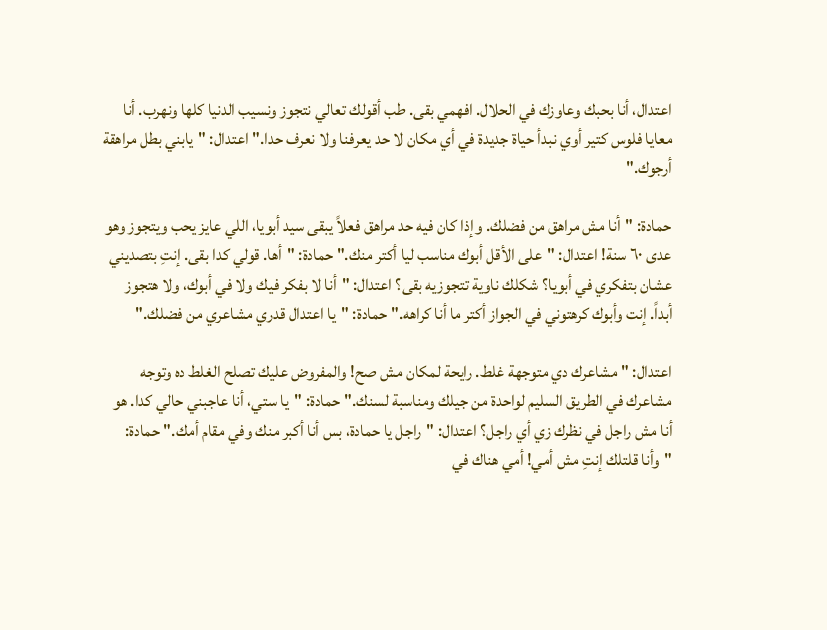اعتدال، أنا بحبك وعاوزك في الحلال. افهمي بقى. طب أقولك تعالي نتجوز ونسيب الدنيا كلها ونهرب. أنا معايا فلوس كتير أوي نبدأ حياة جديدة في أي مكان لا حد يعرفنا ولا نعرف حدا." اعتدال: "يابني بطل مراهقة أرجوك."

حمادة: "أنا مش مراهق من فضلك. وإذا كان فيه حد مراهق فعلاً يبقى سيد أبويا، اللي عايز يحب ويتجوز وهو عدى ٦٠ سنة! اعتدال: "على الأقل أبوك مناسب ليا أكتر منك." حمادة: "أها. قولي كدا بقى. إنتِ بتصديني عشان بتفكري في أبويا؟ شكلك ناوية تتجوزيه بقى؟ اعتدال: "أنا لا بفكر فيك ولا في أبوك، ولا هتجوز أبداً. إنت وأبوك كرهتوني في الجواز أكتر ما أنا كراهه." حمادة: "يا اعتدال قدري مشاعري من فضلك."

اعتدال: "مشاعرك دي متوجهة غلط. رايحة لمكان مش صح! والمفروض عليك تصلح الغلط ده وتوجه مشاعرك في الطريق السليم لواحدة من جيلك ومناسبة لسنك." حمادة: "يا ستي، أنا عاجبني حالي كدا. هو أنا مش راجل في نظرك زي أي راجل؟ اعتدال: "راجل يا حمادة، بس أنا أكبر منك وفي مقام أمك." حمادة: "وأنا قلتلك إنتِ مش أمي! أمي هناك في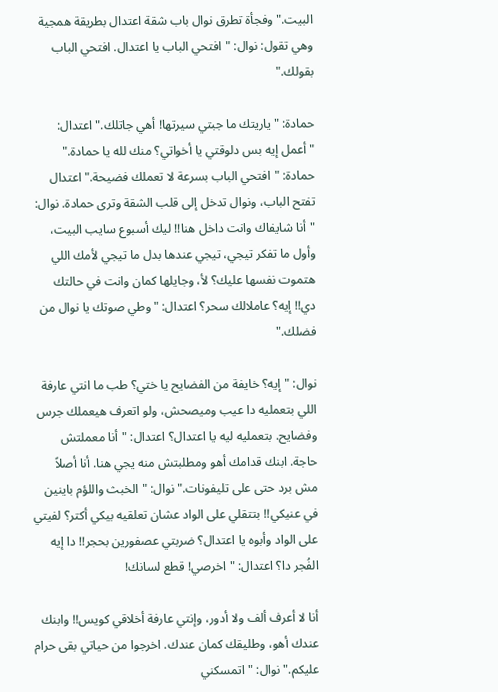البيت." وفجأة تطرق نوال باب شقة اعتدال بطريقة همجية وهي تقول: نوال: "افتحي الباب يا اعتدال. افتحي الباب بقولك."

حمادة: "ياريتك ما جبتي سيرتها! أهي جاتلك." اعتدال: "أعمل إيه بس دلوقتي يا أخواتي؟ منك لله يا حمادة." حمادة: "افتحي الباب بسرعة لا تعملك فضيحة." اعتدال تفتح الباب، ونوال تدخل إلى قلب الشقة وترى حمادة. نوال: "أنا شايفاك وانت داخل هنا!! ليك أسبوع سايب البيت، وأول ما تفكر تيجي، تيجي عندها بدل ما تيجي لأمك اللي هتموت نفسها عليك؟ لأ، وجايلها كمان وانت في حالتك دي!! إيه؟ عاملالك سحر؟ اعتدال: "وطي صوتك يا نوال من فضلك."

نوال: "إيه؟ خايفة من الفضايح يا ختي؟ طب ما انتي عارفة اللي بتعمليه دا عيب وميصحش، ولو اتعرف هيعملك جرس وفضايح. بتعمليه ليه يا اعتدال؟ اعتدال: "أنا معملتش حاجة. ابنك قدامك أهو ومطلبتش منه يجي هنا. أنا أصلاً مش برد حتى على تليفونات." نوال: "الخبث واللؤم باينين في عنيكي!! بتتقلي على الواد عشان تعلقيه بيكي أكتر؟ لفيتي على الواد وأبوه يا اعتدال؟ ضربتي عصفورين بحجر!! دا إيه الفُجر دا؟ اعتدال: "اخرصي! قطع لسانك!

أنا لا أعرف ألف ولا أدور، وإنتي عارفة أخلاقي كويس!! وابنك عندك أهو، وطليقك كمان عندك. اخرجوا من حياتي بقى حرام عليكم." نوال: "اتمسكني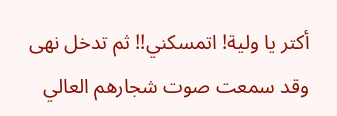أكتر يا ولية! اتمسكني!! ثم تدخل نهى وقد سمعت صوت شجارهم العالي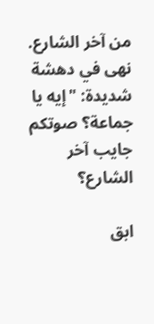من آخر الشارع. نهى في دهشة شديدة: "إيه يا جماعة؟ صوتكم جايب آخر الشارع؟

ابق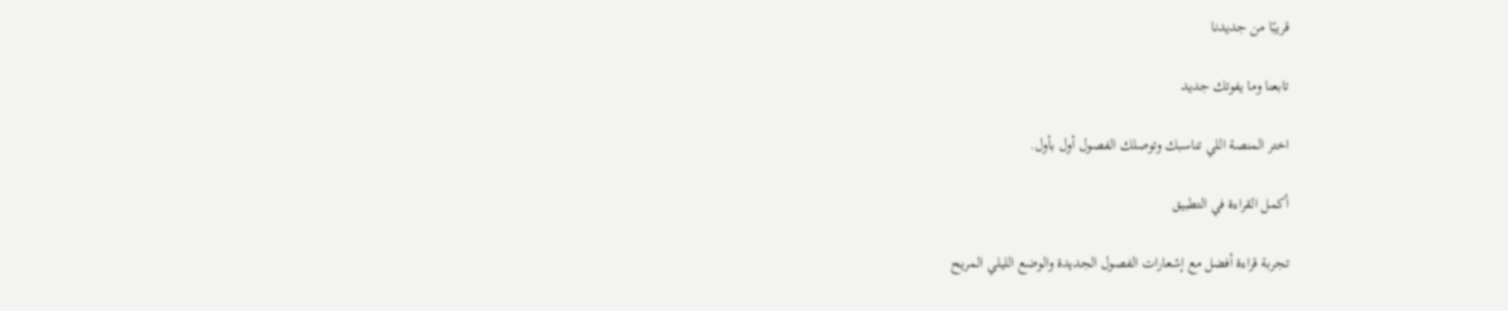قريبًا من جديدنا

تابعنا وما يفوتك جديد

اختر المنصة اللي تناسبك وتوصلك الفصول أول بأول.

أكمل القراءة في التطبيق

تجربة قراءة أفضل مع إشعارات الفصول الجديدة والوضع الليلي المريح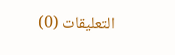التعليقات (0)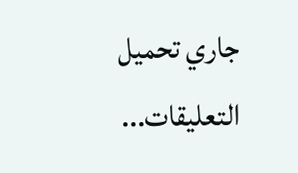جاري تحميل التعليقات...